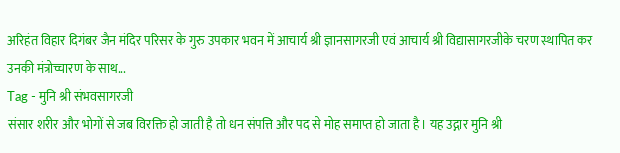अरिहंत विहार दिगंबर जैन मंदिर परिसर के गुरु उपकार भवन में आचार्य श्री ज्ञानसागरजी एवं आचार्य श्री विद्यासागरजीके चरण स्थापित कर उनकी मंत्रोच्चारण के साथ...
Tag - मुनि श्री संभवसागरजी
संसार शरीर और भोगों से जब विरक्ति हो जाती है तो धन संपत्ति और पद से मोह समाप्त हो जाता है। यह उद्गार मुनि श्री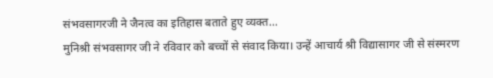संभवसागरजी ने जैनत्व का इतिहास बताते हुए व्यक्त...
मुनिश्री संभवसागर जी ने रविवार को बच्चों से संवाद किया। उन्हें आचार्य श्री विद्यासागर जी से संस्मरण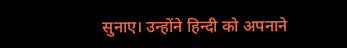सुनाए। उन्होंने हिन्दी को अपनाने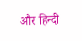और हिन्दी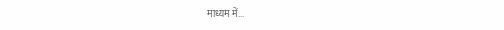माध्यम में...